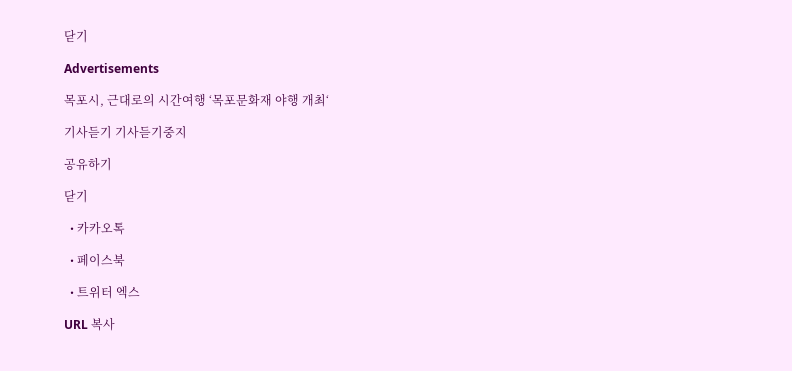닫기

Advertisements

목포시, 근대로의 시간여행 ‘목포문화재 야행 개최‘

기사듣기 기사듣기중지

공유하기

닫기

  • 카카오톡

  • 페이스북

  • 트위터 엑스

URL 복사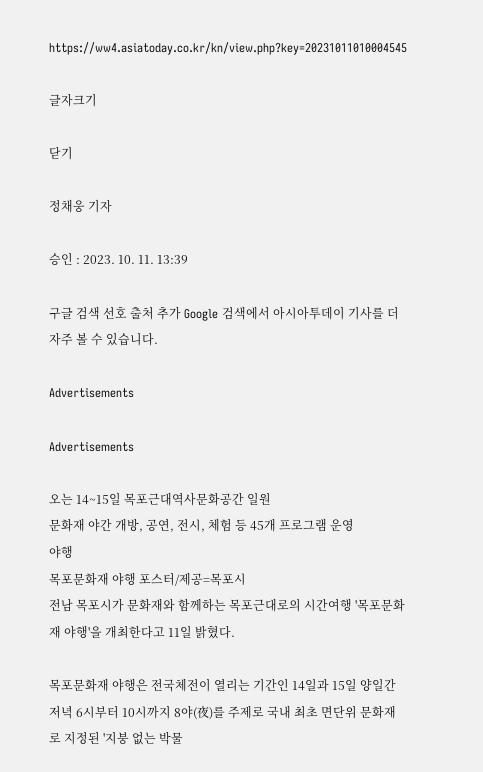https://ww4.asiatoday.co.kr/kn/view.php?key=20231011010004545

글자크기

닫기

정채웅 기자

승인 : 2023. 10. 11. 13:39

구글 검색 선호 출처 추가 Google 검색에서 아시아투데이 기사를 더 자주 볼 수 있습니다.

Advertisements

Advertisements

오는 14~15일 목포근대역사문화공간 일원
문화재 야간 개방, 공연, 전시, 체험 등 45개 프로그램 운영
야행
목포문화재 야행 포스터/제공=목포시
전남 목포시가 문화재와 함께하는 목포근대로의 시간여행 '목포문화재 야행'을 개최한다고 11일 밝혔다.

목포문화재 야행은 전국체전이 열리는 기간인 14일과 15일 양일간 저녁 6시부터 10시까지 8야(夜)를 주제로 국내 최초 면단위 문화재로 지정된 '지붕 없는 박물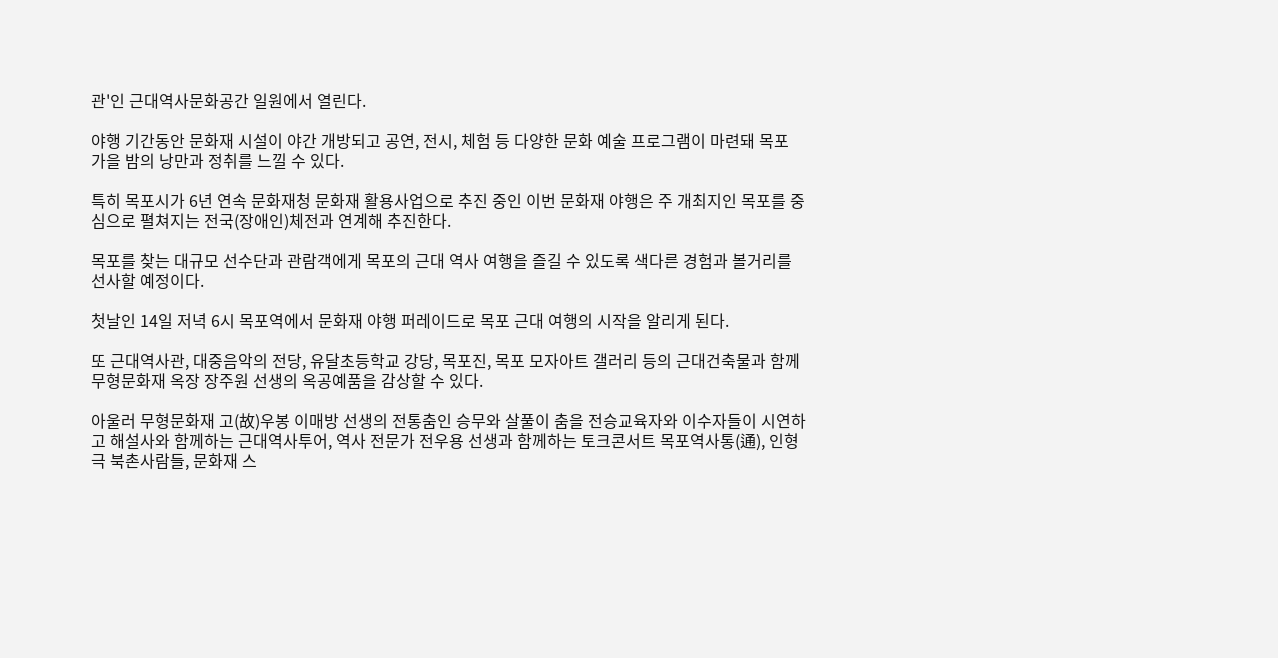관'인 근대역사문화공간 일원에서 열린다.

야행 기간동안 문화재 시설이 야간 개방되고 공연, 전시, 체험 등 다양한 문화 예술 프로그램이 마련돼 목포 가을 밤의 낭만과 정취를 느낄 수 있다.

특히 목포시가 6년 연속 문화재청 문화재 활용사업으로 추진 중인 이번 문화재 야행은 주 개최지인 목포를 중심으로 펼쳐지는 전국(장애인)체전과 연계해 추진한다.

목포를 찾는 대규모 선수단과 관람객에게 목포의 근대 역사 여행을 즐길 수 있도록 색다른 경험과 볼거리를 선사할 예정이다.

첫날인 14일 저녁 6시 목포역에서 문화재 야행 퍼레이드로 목포 근대 여행의 시작을 알리게 된다.

또 근대역사관, 대중음악의 전당, 유달초등학교 강당, 목포진, 목포 모자아트 갤러리 등의 근대건축물과 함께 무형문화재 옥장 장주원 선생의 옥공예품을 감상할 수 있다.

아울러 무형문화재 고(故)우봉 이매방 선생의 전통춤인 승무와 살풀이 춤을 전승교육자와 이수자들이 시연하고 해설사와 함께하는 근대역사투어, 역사 전문가 전우용 선생과 함께하는 토크콘서트 목포역사통(通), 인형극 북촌사람들, 문화재 스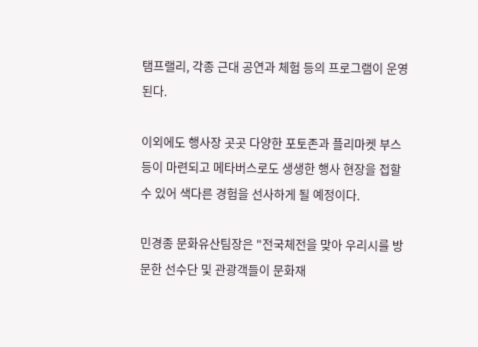탬프랠리, 각종 근대 공연과 체험 등의 프로그램이 운영된다.

이외에도 행사장 곳곳 다양한 포토존과 플리마켓 부스 등이 마련되고 메타버스로도 생생한 행사 현장을 접할 수 있어 색다른 경험을 선사하게 될 예정이다.

민경종 문화유산팀장은 "전국체전을 맞아 우리시를 방문한 선수단 및 관광객들이 문화재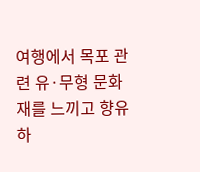여행에서 목포 관련 유·무형 문화재를 느끼고 향유하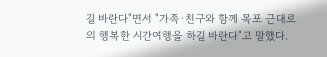길 바란다"면서 "가족·친구와 함께 목포 근대로의 행복한 시간여행을 하길 바란다"고 말했다.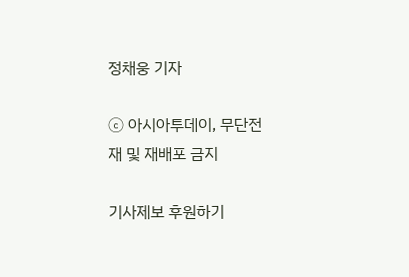정채웅 기자

ⓒ 아시아투데이, 무단전재 및 재배포 금지

기사제보 후원하기